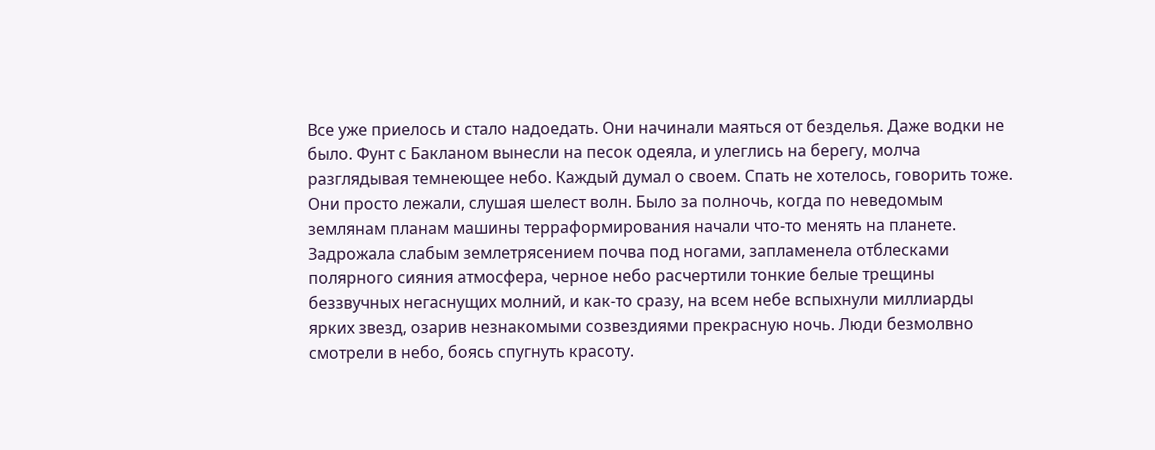Все уже приелось и стало надоедать. Они начинали маяться от безделья. Даже водки не было. Фунт с Бакланом вынесли на песок одеяла, и улеглись на берегу, молча разглядывая темнеющее небо. Каждый думал о своем. Спать не хотелось, говорить тоже. Они просто лежали, слушая шелест волн. Было за полночь, когда по неведомым землянам планам машины терраформирования начали что-то менять на планете. Задрожала слабым землетрясением почва под ногами, запламенела отблесками полярного сияния атмосфера, черное небо расчертили тонкие белые трещины беззвучных негаснущих молний, и как-то сразу, на всем небе вспыхнули миллиарды ярких звезд, озарив незнакомыми созвездиями прекрасную ночь. Люди безмолвно смотрели в небо, боясь спугнуть красоту.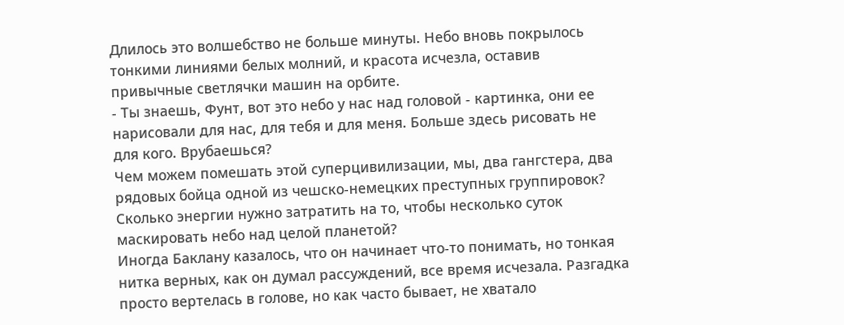Длилось это волшебство не больше минуты. Небо вновь покрылось тонкими линиями белых молний, и красота исчезла, оставив привычные светлячки машин на орбите.
- Ты знаешь, Фунт, вот это небо у нас над головой - картинка, они ее нарисовали для нас, для тебя и для меня. Больше здесь рисовать не для кого. Врубаешься?
Чем можем помешать этой суперцивилизации, мы, два гангстера, два рядовых бойца одной из чешско-немецких преступных группировок? Сколько энергии нужно затратить на то, чтобы несколько суток маскировать небо над целой планетой?
Иногда Баклану казалось, что он начинает что-то понимать, но тонкая нитка верных, как он думал рассуждений, все время исчезала. Разгадка просто вертелась в голове, но как часто бывает, не хватало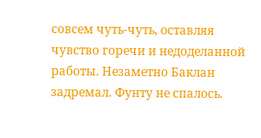совсем чуть-чуть, оставляя чувство горечи и недоделанной работы. Незаметно Баклан задремал. Фунту не спалось.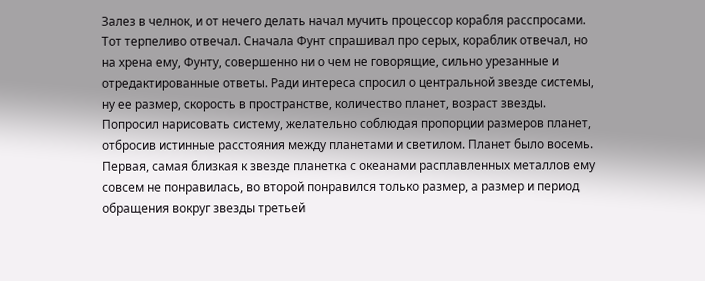Залез в челнок, и от нечего делать начал мучить процессор корабля расспросами. Тот терпеливо отвечал. Сначала Фунт спрашивал про серых, кораблик отвечал, но на хрена ему, Фунту, совершенно ни о чем не говорящие, сильно урезанные и отредактированные ответы. Ради интереса спросил о центральной звезде системы, ну ее размер, скорость в пространстве, количество планет, возраст звезды. Попросил нарисовать систему, желательно соблюдая пропорции размеров планет, отбросив истинные расстояния между планетами и светилом. Планет было восемь. Первая, самая близкая к звезде планетка с океанами расплавленных металлов ему совсем не понравилась, во второй понравился только размер, а размер и период обращения вокруг звезды третьей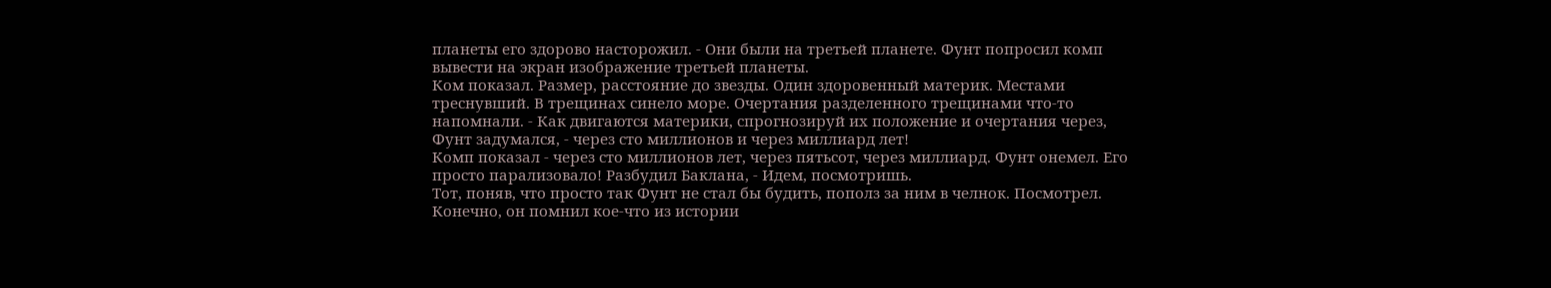планеты его здорово насторожил. - Они были на третьей планете. Фунт попросил комп вывести на экран изображение третьей планеты.
Ком показал. Размер, расстояние до звезды. Один здоровенный материк. Местами треснувший. В трещинах синело море. Очертания разделенного трещинами что-то напомнали. - Как двигаются материки, спрогнозируй их положение и очертания через, Фунт задумался, - через сто миллионов и через миллиард лет!
Комп показал - через сто миллионов лет, через пятьсот, через миллиард. Фунт онемел. Его просто парализовало! Разбудил Баклана, - Идем, посмотришь.
Тот, поняв, что просто так Фунт не стал бы будить, пополз за ним в челнок. Посмотрел. Конечно, он помнил кое-что из истории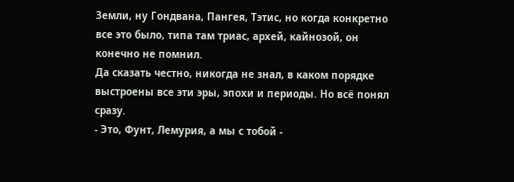Земли, ну Гондвана, Пангея, Тэтис, но когда конкретно все это было, типа там триас, архей, кайнозой, он конечно не помнил.
Да сказать честно, никогда не знал, в каком порядке выстроены все эти эры, эпохи и периоды. Но всё понял сразу.
- Это, Фунт, Лемурия, а мы с тобой -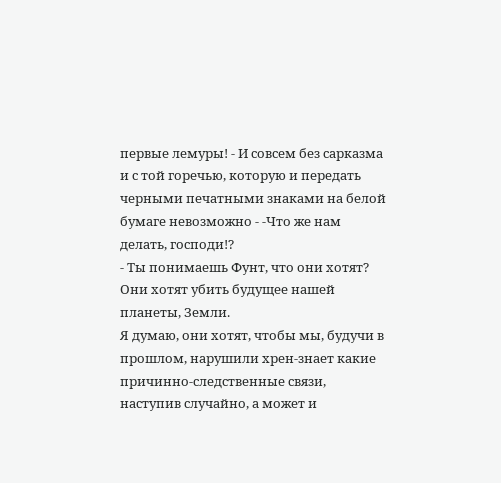первые лемуры! - И совсем без сарказма и с той горечью, которую и передать черными печатными знаками на белой бумаге невозможно - -Что же нам делать, господи!?
- Ты понимаешь Фунт, что они хотят? Они хотят убить будущее нашей планеты, Земли.
Я думаю, они хотят, чтобы мы, будучи в прошлом, нарушили хрен-знает какие причинно-следственные связи, наступив случайно, а может и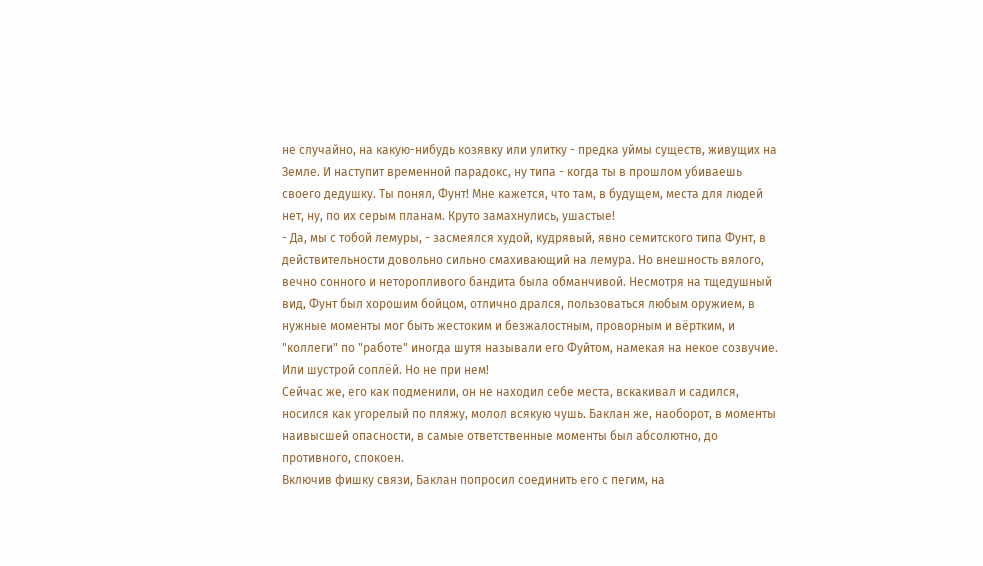не случайно, на какую-нибудь козявку или улитку - предка уймы существ, живущих на Земле. И наступит временной парадокс, ну типа - когда ты в прошлом убиваешь своего дедушку. Ты понял, Фунт! Мне кажется, что там, в будущем, места для людей нет, ну, по их серым планам. Круто замахнулись, ушастые!
- Да, мы с тобой лемуры, - засмеялся худой, кудрявый, явно семитского типа Фунт, в действительности довольно сильно смахивающий на лемура. Но внешность вялого, вечно сонного и неторопливого бандита была обманчивой. Несмотря на тщедушный вид, Фунт был хорошим бойцом, отлично дрался, пользоваться любым оружием, в нужные моменты мог быть жестоким и безжалостным, проворным и вёртким, и "коллеги" по "работе" иногда шутя называли его Фуйтом, намекая на некое созвучие.
Или шустрой соплёй. Но не при нем!
Сейчас же, его как подменили, он не находил себе места, вскакивал и садился, носился как угорелый по пляжу, молол всякую чушь. Баклан же, наоборот, в моменты наивысшей опасности, в самые ответственные моменты был абсолютно, до противного, спокоен.
Включив фишку связи, Баклан попросил соединить его с пегим, на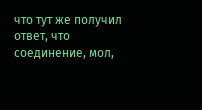что тут же получил ответ, что соединение, мол,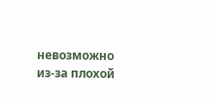невозможно из-за плохой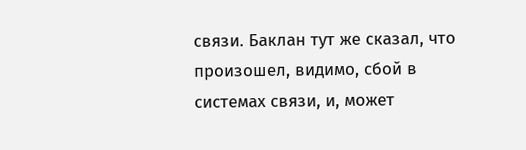связи. Баклан тут же сказал, что произошел, видимо, сбой в системах связи, и, может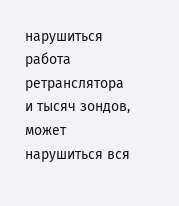нарушиться работа ретранслятора и тысяч зондов, может нарушиться вся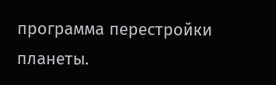программа перестройки планеты.